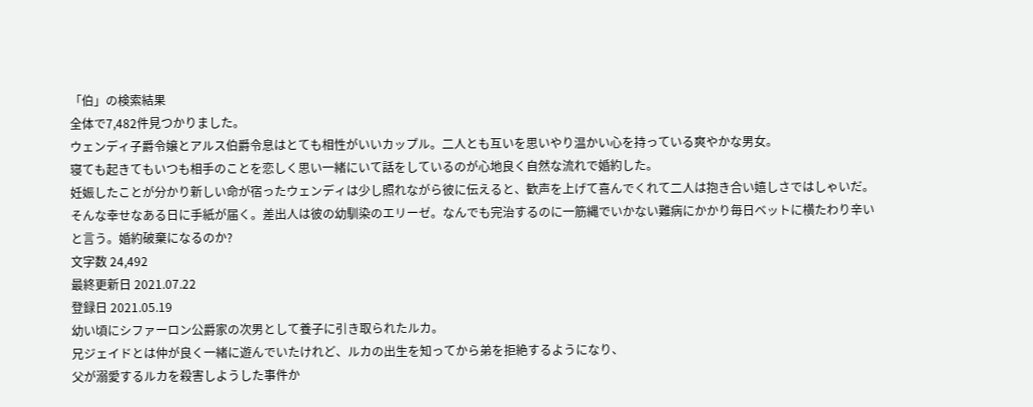「伯」の検索結果
全体で7,482件見つかりました。
ウェンディ子爵令嬢とアルス伯爵令息はとても相性がいいカップル。二人とも互いを思いやり温かい心を持っている爽やかな男女。
寝ても起きてもいつも相手のことを恋しく思い一緒にいて話をしているのが心地良く自然な流れで婚約した。
妊娠したことが分かり新しい命が宿ったウェンディは少し照れながら彼に伝えると、歓声を上げて喜んでくれて二人は抱き合い嬉しさではしゃいだ。
そんな幸せなある日に手紙が届く。差出人は彼の幼馴染のエリーゼ。なんでも完治するのに一筋縄でいかない難病にかかり毎日ベットに横たわり辛いと言う。婚約破棄になるのか?
文字数 24,492
最終更新日 2021.07.22
登録日 2021.05.19
幼い頃にシファーロン公爵家の次男として養子に引き取られたルカ。
兄ジェイドとは仲が良く一緒に遊んでいたけれど、ルカの出生を知ってから弟を拒絶するようになり、
父が溺愛するルカを殺害しようした事件か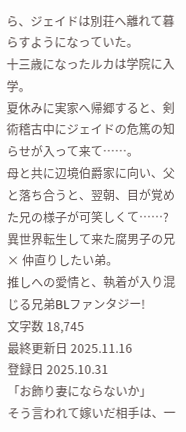ら、ジェイドは別荘へ離れて暮らすようになっていた。
十三歳になったルカは学院に入学。
夏休みに実家へ帰郷すると、剣術稽古中にジェイドの危篤の知らせが入って来て……。
母と共に辺境伯爵家に向い、父と落ち合うと、翌朝、目が覚めた兄の様子が可笑しくて……?
異世界転生して来た腐男子の兄 × 仲直りしたい弟。
推しへの愛情と、執着が入り混じる兄弟BLファンタジー!
文字数 18,745
最終更新日 2025.11.16
登録日 2025.10.31
「お飾り妻にならないか」
そう言われて嫁いだ相手は、一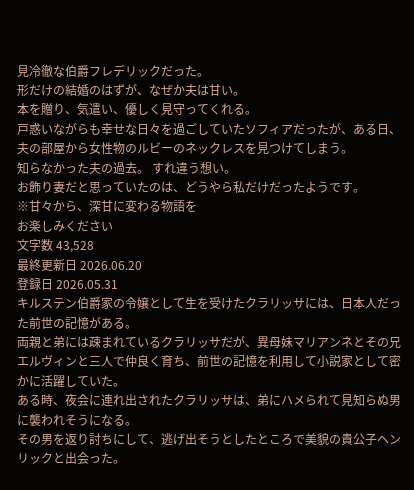見冷徹な伯爵フレデリックだった。
形だけの結婚のはずが、なぜか夫は甘い。
本を贈り、気遣い、優しく見守ってくれる。
戸惑いながらも幸せな日々を過ごしていたソフィアだったが、ある日、夫の部屋から女性物のルビーのネックレスを見つけてしまう。
知らなかった夫の過去。 すれ違う想い。
お飾り妻だと思っていたのは、どうやら私だけだったようです。
※甘々から、深甘に変わる物語を
お楽しみください
文字数 43,528
最終更新日 2026.06.20
登録日 2026.05.31
キルステン伯爵家の令嬢として生を受けたクラリッサには、日本人だった前世の記憶がある。
両親と弟には疎まれているクラリッサだが、異母妹マリアンネとその兄エルヴィンと三人で仲良く育ち、前世の記憶を利用して小説家として密かに活躍していた。
ある時、夜会に連れ出されたクラリッサは、弟にハメられて見知らぬ男に襲われそうになる。
その男を返り討ちにして、逃げ出そうとしたところで美貌の貴公子ヘンリックと出会った。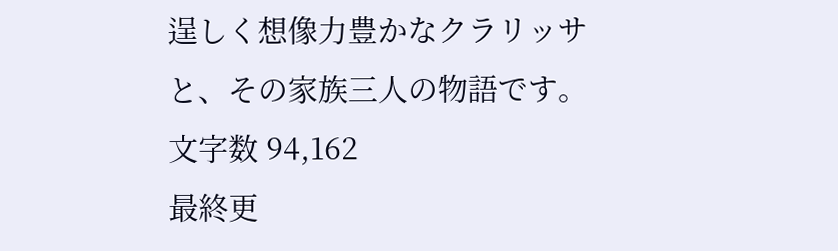逞しく想像力豊かなクラリッサと、その家族三人の物語です。
文字数 94,162
最終更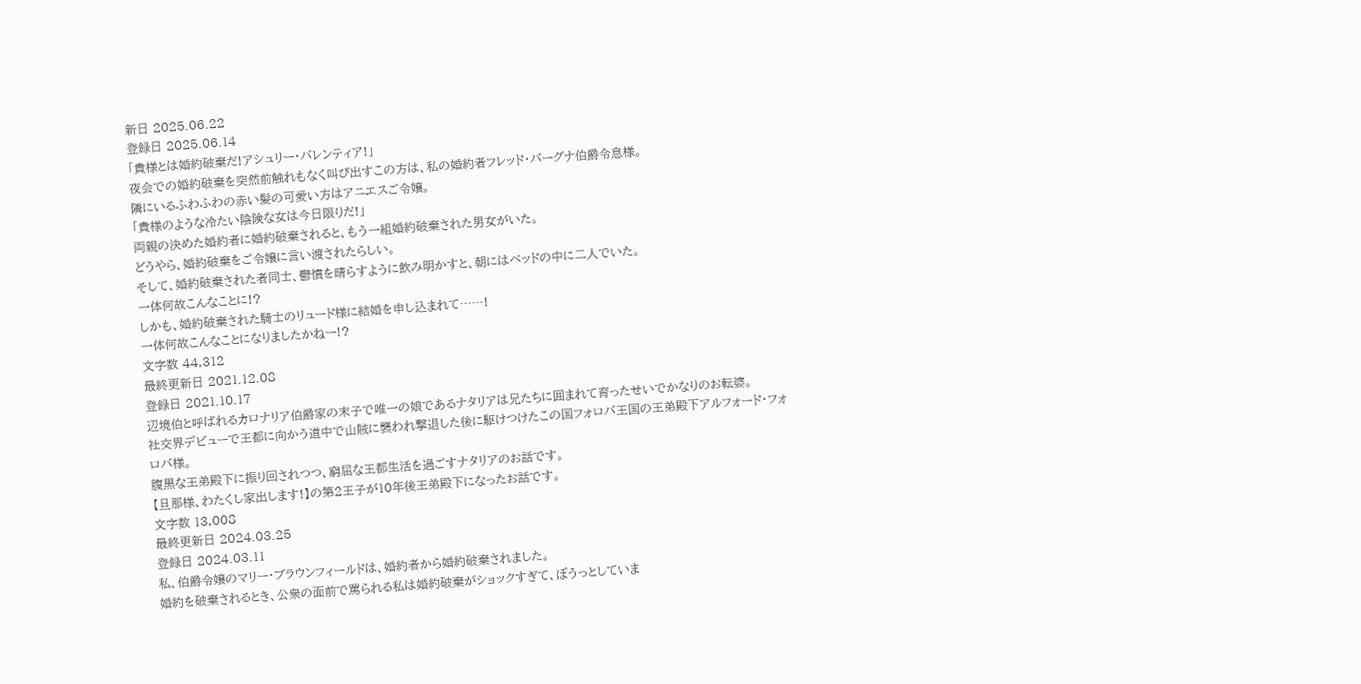新日 2025.06.22
登録日 2025.06.14
「貴様とは婚約破棄だ!アシュリー・バレンティア!」
夜会での婚約破棄を突然前触れもなく叫び出すこの方は、私の婚約者フレッド・バーグナ伯爵令息様。
隣にいるふわふわの赤い髪の可愛い方はアニエスご令嬢。
「貴様のような冷たい陰険な女は今日限りだ!」
両親の決めた婚約者に婚約破棄されると、もう一組婚約破棄された男女がいた。
どうやら、婚約破棄をご令嬢に言い渡されたらしい。
そして、婚約破棄された者同士、鬱憤を晴らすように飲み明かすと、朝にはベッドの中に二人でいた。
一体何故こんなことに!?
しかも、婚約破棄された騎士のリュード様に結婚を申し込まれて……!
一体何故こんなことになりましたかねー!?
文字数 44,312
最終更新日 2021.12.08
登録日 2021.10.17
辺境伯と呼ばれるカロナリア伯爵家の末子で唯一の娘であるナタリアは兄たちに囲まれて育ったせいでかなりのお転婆。
社交界デビューで王都に向かう道中で山賊に襲われ撃退した後に駆けつけたこの国フォロバ王国の王弟殿下アルフォード・フォロバ様。
腹黒な王弟殿下に振り回されつつ、窮屈な王都生活を過ごすナタリアのお話です。
【旦那様、わたくし家出します!】の第2王子が10年後王弟殿下になったお話です。
文字数 13,008
最終更新日 2024.03.25
登録日 2024.03.11
私、伯爵令嬢のマリー・ブラウンフィールドは、婚約者から婚約破棄されました。
婚約を破棄されるとき、公衆の面前で罵られる私は婚約破棄がショックすぎて、ぼうっとしていま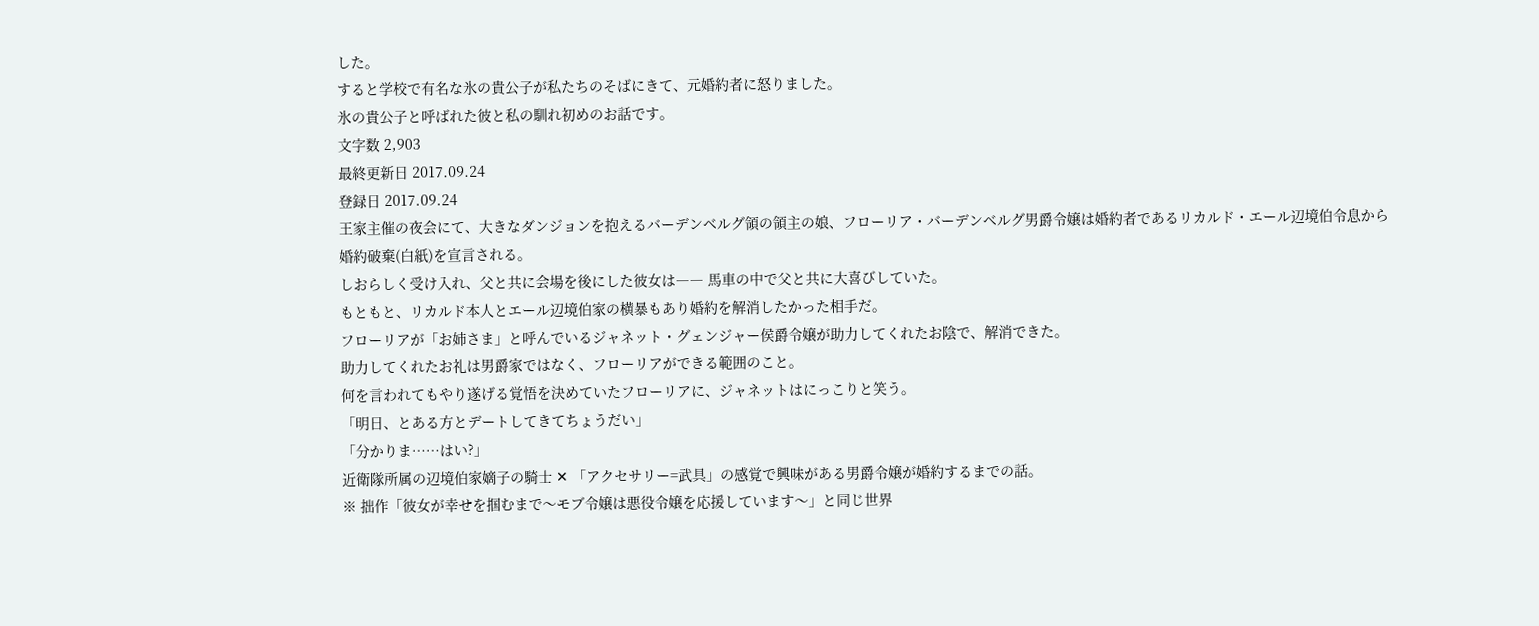した。
すると学校で有名な氷の貴公子が私たちのそばにきて、元婚約者に怒りました。
氷の貴公子と呼ばれた彼と私の馴れ初めのお話です。
文字数 2,903
最終更新日 2017.09.24
登録日 2017.09.24
王家主催の夜会にて、大きなダンジョンを抱えるバーデンベルグ領の領主の娘、フローリア・バーデンベルグ男爵令嬢は婚約者であるリカルド・エール辺境伯令息から婚約破棄(白紙)を宣言される。
しおらしく受け入れ、父と共に会場を後にした彼女は―― 馬車の中で父と共に大喜びしていた。
もともと、リカルド本人とエール辺境伯家の横暴もあり婚約を解消したかった相手だ。
フローリアが「お姉さま」と呼んでいるジャネット・グェンジャー侯爵令嬢が助力してくれたお陰で、解消できた。
助力してくれたお礼は男爵家ではなく、フローリアができる範囲のこと。
何を言われてもやり遂げる覚悟を決めていたフローリアに、ジャネットはにっこりと笑う。
「明日、とある方とデートしてきてちょうだい」
「分かりま……はい?」
近衛隊所属の辺境伯家嫡子の騎士 ✕ 「アクセサリー=武具」の感覚で興味がある男爵令嬢が婚約するまでの話。
※ 拙作「彼女が幸せを掴むまで〜モブ令嬢は悪役令嬢を応援しています〜」と同じ世界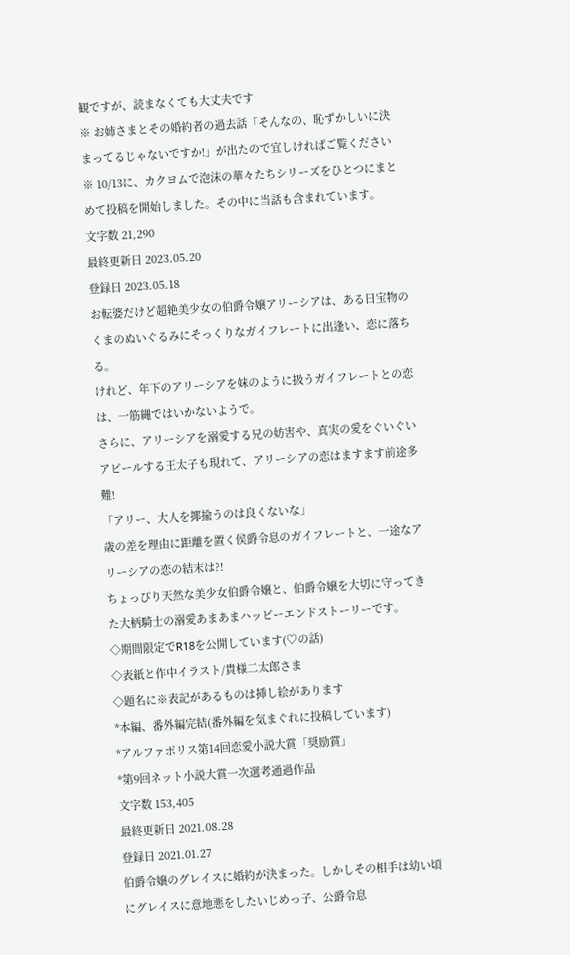観ですが、読まなくても大丈夫です
※ お姉さまとその婚約者の過去話「そんなの、恥ずかしいに決まってるじゃないですか!」が出たので宜しければご覧ください
※ 10/13に、カクヨムで泡沫の華々たちシリーズをひとつにまとめて投稿を開始しました。その中に当話も含まれています。
文字数 21,290
最終更新日 2023.05.20
登録日 2023.05.18
お転婆だけど超絶美少女の伯爵令嬢アリーシアは、ある日宝物のくまのぬいぐるみにそっくりなガイフレートに出逢い、恋に落ちる。
けれど、年下のアリーシアを妹のように扱うガイフレートとの恋は、一筋縄ではいかないようで。
さらに、アリーシアを溺愛する兄の妨害や、真実の愛をぐいぐいアピールする王太子も現れて、アリーシアの恋はますます前途多難!
「アリー、大人を揶揄うのは良くないな」
歳の差を理由に距離を置く侯爵令息のガイフレートと、一途なアリーシアの恋の結末は?!
ちょっぴり天然な美少女伯爵令嬢と、伯爵令嬢を大切に守ってきた大柄騎士の溺愛あまあまハッピーエンドストーリーです。
◇期間限定でR18を公開しています(♡の話)
◇表紙と作中イラスト/貴様二太郎さま
◇題名に※表記があるものは挿し絵があります
*本編、番外編完結(番外編を気まぐれに投稿しています)
*アルファポリス第14回恋愛小説大賞「奨励賞」
*第9回ネット小説大賞一次選考通過作品
文字数 153,405
最終更新日 2021.08.28
登録日 2021.01.27
伯爵令嬢のグレイスに婚約が決まった。しかしその相手は幼い頃にグレイスに意地悪をしたいじめっ子、公爵令息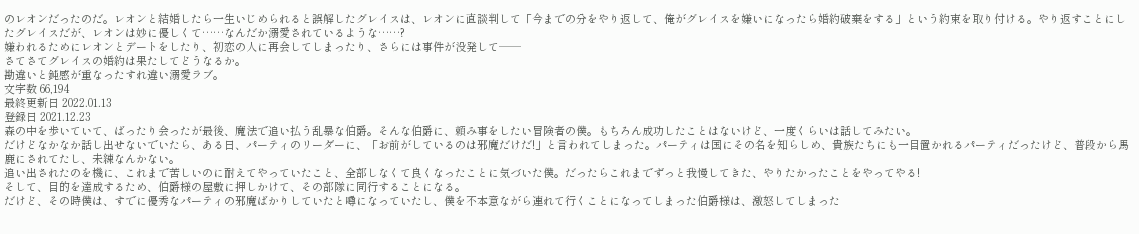のレオンだったのだ。レオンと結婚したら一生いじめられると誤解したグレイスは、レオンに直談判して「今までの分をやり返して、俺がグレイスを嫌いになったら婚約破棄をする」という約束を取り付ける。やり返すことにしたグレイスだが、レオンは妙に優しくて……なんだか溺愛されているような……?
嫌われるためにレオンとデートをしたり、初恋の人に再会してしまったり、さらには事件が没発して──
さてさてグレイスの婚約は果たしてどうなるか。
勘違いと鈍感が重なったすれ違い溺愛ラブ。
文字数 66,194
最終更新日 2022.01.13
登録日 2021.12.23
森の中を歩いていて、ばったり会ったが最後、魔法で追い払う乱暴な伯爵。そんな伯爵に、頼み事をしたい冒険者の僕。もちろん成功したことはないけど、一度くらいは話してみたい。
だけどなかなか話し出せないでいたら、ある日、パーティのリーダーに、「お前がしているのは邪魔だけだ!」と言われてしまった。パーティは国にその名を知らしめ、貴族たちにも一目置かれるパーティだったけど、普段から馬鹿にされてたし、未練なんかない。
追い出されたのを機に、これまで苦しいのに耐えてやっていたこと、全部しなくて良くなったことに気づいた僕。だったらこれまでずっと我慢してきた、やりたかったことをやってやる!
そして、目的を達成するため、伯爵様の屋敷に押しかけて、その部隊に同行することになる。
だけど、その時僕は、すでに優秀なパーティの邪魔ばかりしていたと噂になっていたし、僕を不本意ながら連れて行くことになってしまった伯爵様は、激怒してしまった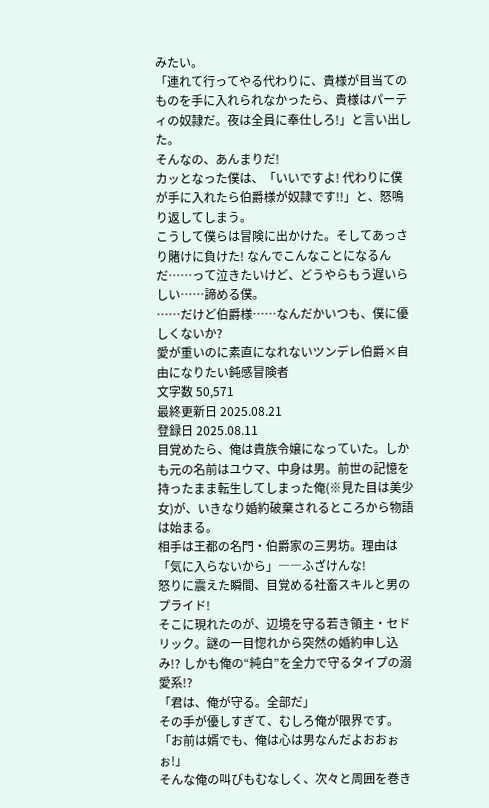みたい。
「連れて行ってやる代わりに、貴様が目当てのものを手に入れられなかったら、貴様はパーティの奴隷だ。夜は全員に奉仕しろ!」と言い出した。
そんなの、あんまりだ!
カッとなった僕は、「いいですよ! 代わりに僕が手に入れたら伯爵様が奴隷です!!」と、怒鳴り返してしまう。
こうして僕らは冒険に出かけた。そしてあっさり賭けに負けた! なんでこんなことになるんだ……って泣きたいけど、どうやらもう遅いらしい……諦める僕。
……だけど伯爵様……なんだかいつも、僕に優しくないか?
愛が重いのに素直になれないツンデレ伯爵×自由になりたい鈍感冒険者
文字数 50,571
最終更新日 2025.08.21
登録日 2025.08.11
目覚めたら、俺は貴族令嬢になっていた。しかも元の名前はユウマ、中身は男。前世の記憶を持ったまま転生してしまった俺(※見た目は美少女)が、いきなり婚約破棄されるところから物語は始まる。
相手は王都の名門・伯爵家の三男坊。理由は「気に入らないから」――ふざけんな!
怒りに震えた瞬間、目覚める社畜スキルと男のプライド!
そこに現れたのが、辺境を守る若き領主・セドリック。謎の一目惚れから突然の婚約申し込み!? しかも俺の“純白”を全力で守るタイプの溺愛系!?
「君は、俺が守る。全部だ」
その手が優しすぎて、むしろ俺が限界です。
「お前は婿でも、俺は心は男なんだよおおぉぉ!」
そんな俺の叫びもむなしく、次々と周囲を巻き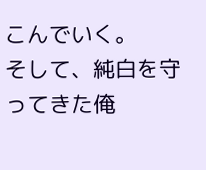こんでいく。
そして、純白を守ってきた俺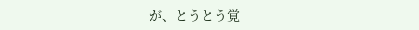が、とうとう覚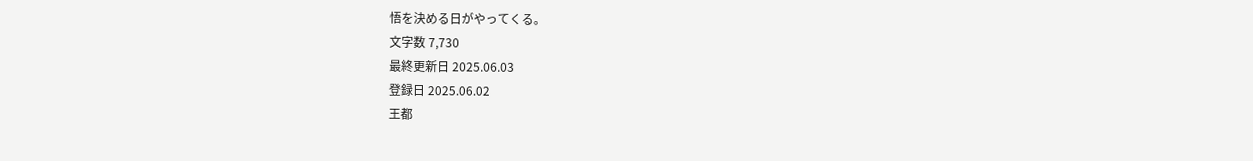悟を決める日がやってくる。
文字数 7,730
最終更新日 2025.06.03
登録日 2025.06.02
王都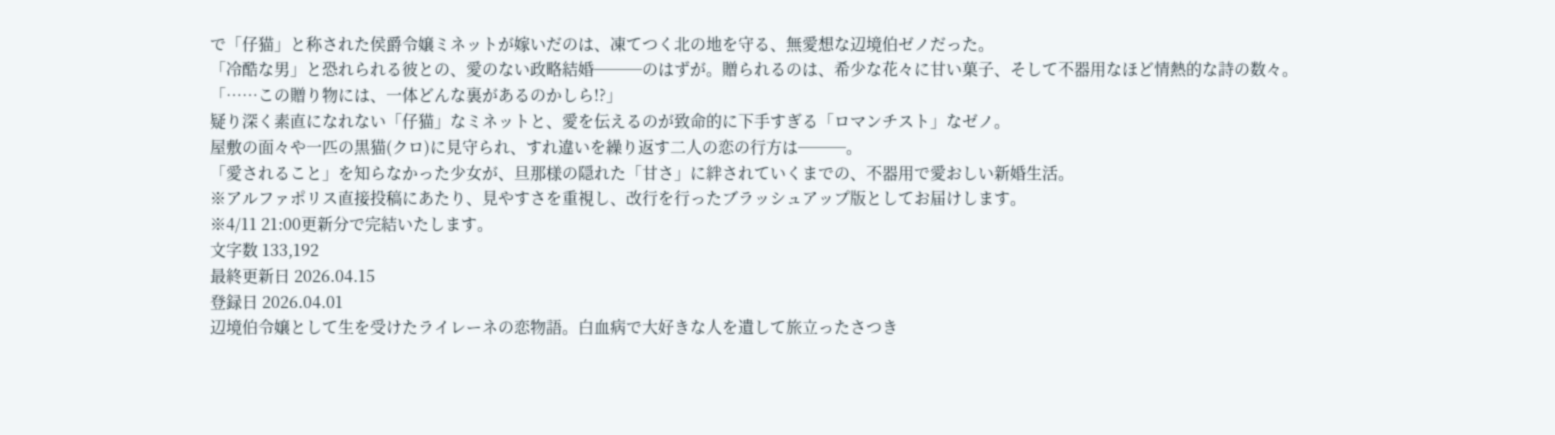で「仔猫」と称された侯爵令嬢ミネットが嫁いだのは、凍てつく北の地を守る、無愛想な辺境伯ゼノだった。
「冷酷な男」と恐れられる彼との、愛のない政略結婚───のはずが。贈られるのは、希少な花々に甘い菓子、そして不器用なほど情熱的な詩の数々。
「……この贈り物には、一体どんな裏があるのかしら!?」
疑り深く素直になれない「仔猫」なミネットと、愛を伝えるのが致命的に下手すぎる「ロマンチスト」なゼノ。
屋敷の面々や一匹の黒猫(クロ)に見守られ、すれ違いを繰り返す二人の恋の行方は───。
「愛されること」を知らなかった少女が、旦那様の隠れた「甘さ」に絆されていくまでの、不器用で愛おしい新婚生活。
※アルファポリス直接投稿にあたり、見やすさを重視し、改行を行ったブラッシュアップ版としてお届けします。
※4/11 21:00更新分で完結いたします。
文字数 133,192
最終更新日 2026.04.15
登録日 2026.04.01
辺境伯令嬢として生を受けたライレーネの恋物語。白血病で大好きな人を遺して旅立ったさつき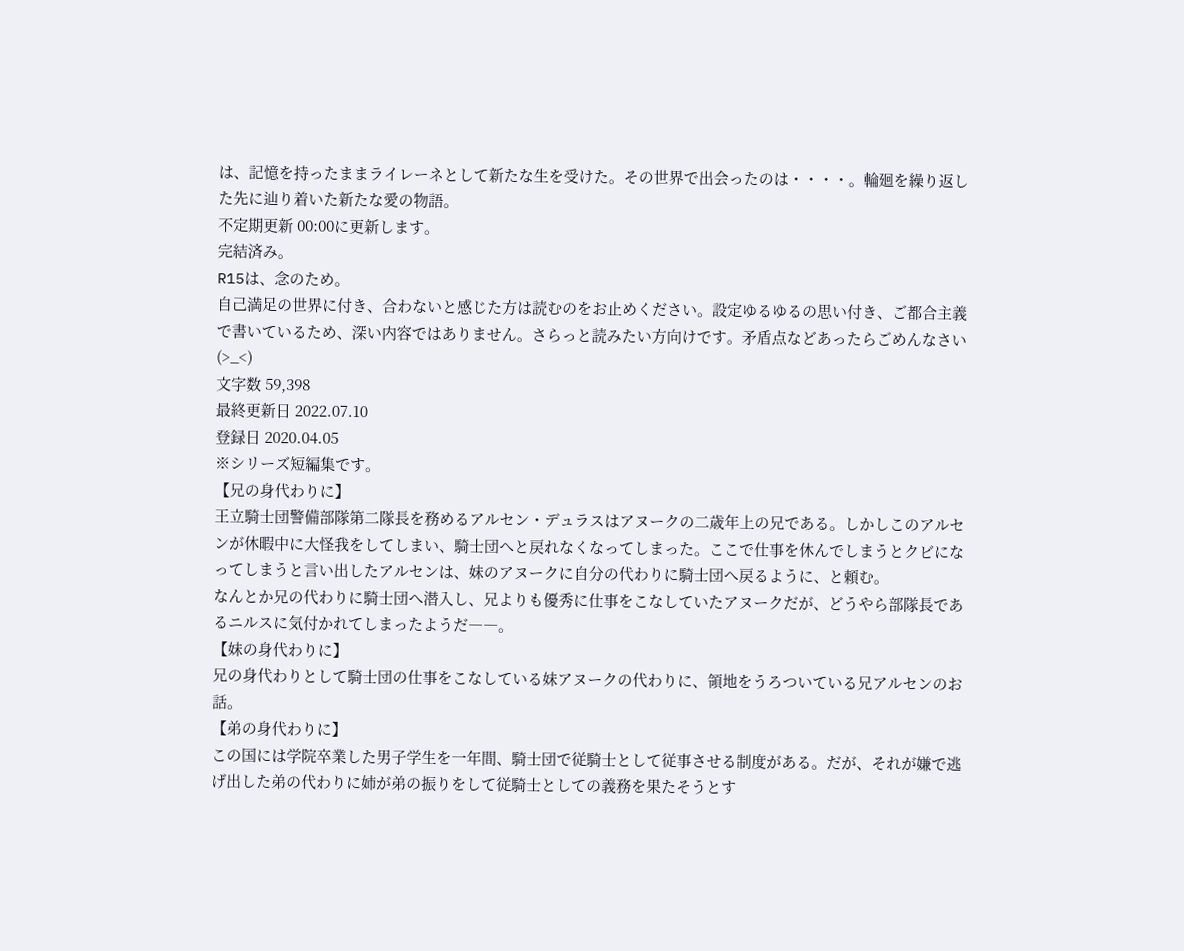は、記憶を持ったままライレーネとして新たな生を受けた。その世界で出会ったのは・・・・。輪廻を繰り返した先に辿り着いた新たな愛の物語。
不定期更新 00:00に更新します。
完結済み。
R15は、念のため。
自己満足の世界に付き、合わないと感じた方は読むのをお止めください。設定ゆるゆるの思い付き、ご都合主義で書いているため、深い内容ではありません。さらっと読みたい方向けです。矛盾点などあったらごめんなさい(>_<)
文字数 59,398
最終更新日 2022.07.10
登録日 2020.04.05
※シリーズ短編集です。
【兄の身代わりに】
王立騎士団警備部隊第二隊長を務めるアルセン・デュラスはアヌークの二歳年上の兄である。しかしこのアルセンが休暇中に大怪我をしてしまい、騎士団へと戻れなくなってしまった。ここで仕事を休んでしまうとクビになってしまうと言い出したアルセンは、妹のアヌークに自分の代わりに騎士団へ戻るように、と頼む。
なんとか兄の代わりに騎士団へ潜入し、兄よりも優秀に仕事をこなしていたアヌークだが、どうやら部隊長であるニルスに気付かれてしまったようだ――。
【妹の身代わりに】
兄の身代わりとして騎士団の仕事をこなしている妹アヌークの代わりに、領地をうろついている兄アルセンのお話。
【弟の身代わりに】
この国には学院卒業した男子学生を一年間、騎士団で従騎士として従事させる制度がある。だが、それが嫌で逃げ出した弟の代わりに姉が弟の振りをして従騎士としての義務を果たそうとす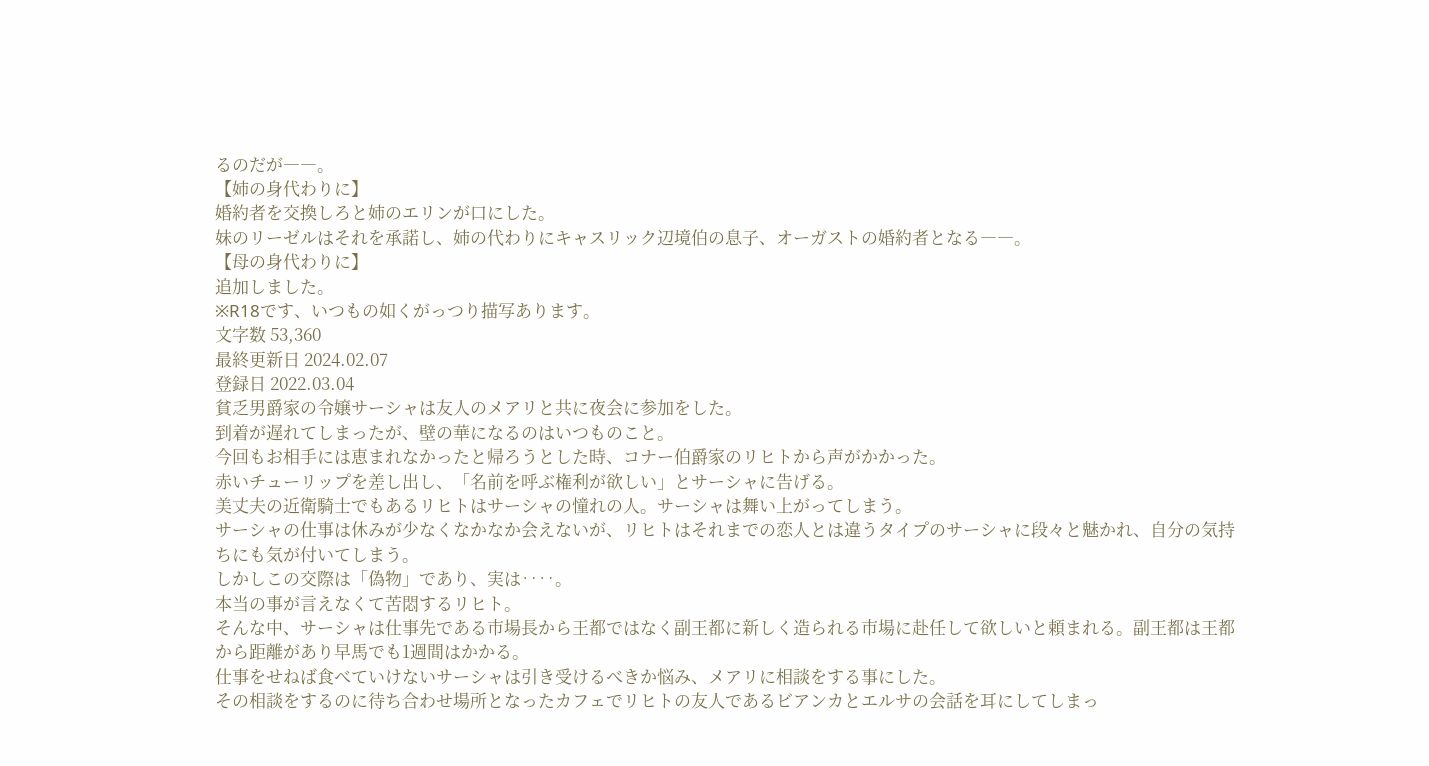るのだが――。
【姉の身代わりに】
婚約者を交換しろと姉のエリンが口にした。
妹のリーゼルはそれを承諾し、姉の代わりにキャスリック辺境伯の息子、オーガストの婚約者となる――。
【母の身代わりに】
追加しました。
※R18です、いつもの如くがっつり描写あります。
文字数 53,360
最終更新日 2024.02.07
登録日 2022.03.04
貧乏男爵家の令嬢サーシャは友人のメアリと共に夜会に参加をした。
到着が遅れてしまったが、壁の華になるのはいつものこと。
今回もお相手には恵まれなかったと帰ろうとした時、コナー伯爵家のリヒトから声がかかった。
赤いチューリップを差し出し、「名前を呼ぶ権利が欲しい」とサーシャに告げる。
美丈夫の近衛騎士でもあるリヒトはサーシャの憧れの人。サーシャは舞い上がってしまう。
サーシャの仕事は休みが少なくなかなか会えないが、リヒトはそれまでの恋人とは違うタイプのサーシャに段々と魅かれ、自分の気持ちにも気が付いてしまう。
しかしこの交際は「偽物」であり、実は‥‥。
本当の事が言えなくて苦悶するリヒト。
そんな中、サーシャは仕事先である市場長から王都ではなく副王都に新しく造られる市場に赴任して欲しいと頼まれる。副王都は王都から距離があり早馬でも1週間はかかる。
仕事をせねば食べていけないサーシャは引き受けるべきか悩み、メアリに相談をする事にした。
その相談をするのに待ち合わせ場所となったカフェでリヒトの友人であるビアンカとエルサの会話を耳にしてしまっ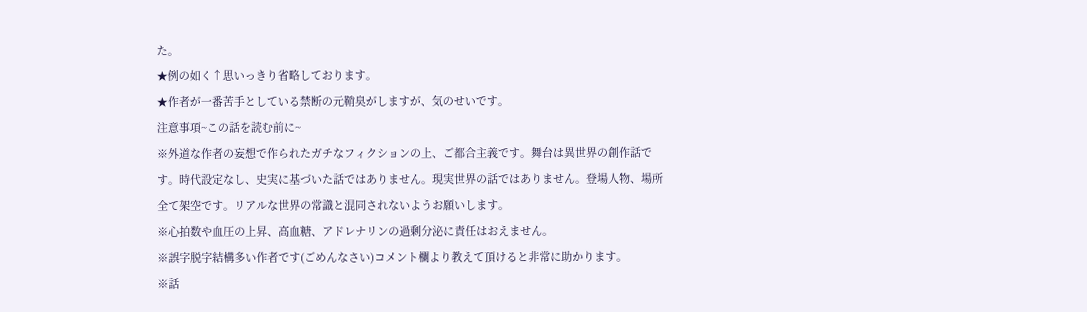た。
★例の如く↑思いっきり省略しております。
★作者が一番苦手としている禁断の元鞘臭がしますが、気のせいです。
注意事項~この話を読む前に~
※外道な作者の妄想で作られたガチなフィクションの上、ご都合主義です。舞台は異世界の創作話です。時代設定なし、史実に基づいた話ではありません。現実世界の話ではありません。登場人物、場所全て架空です。リアルな世界の常識と混同されないようお願いします。
※心拍数や血圧の上昇、高血糖、アドレナリンの過剰分泌に責任はおえません。
※誤字脱字結構多い作者です(ごめんなさい)コメント欄より教えて頂けると非常に助かります。
※話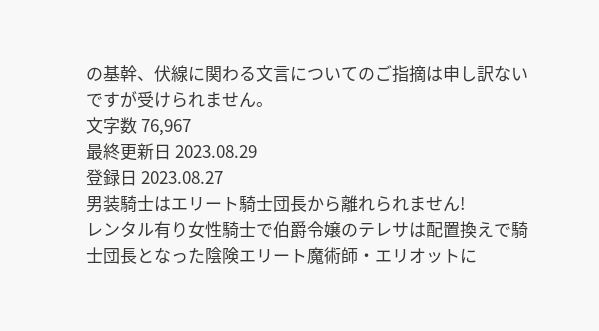の基幹、伏線に関わる文言についてのご指摘は申し訳ないですが受けられません。
文字数 76,967
最終更新日 2023.08.29
登録日 2023.08.27
男装騎士はエリート騎士団長から離れられません!
レンタル有り女性騎士で伯爵令嬢のテレサは配置換えで騎士団長となった陰険エリート魔術師・エリオットに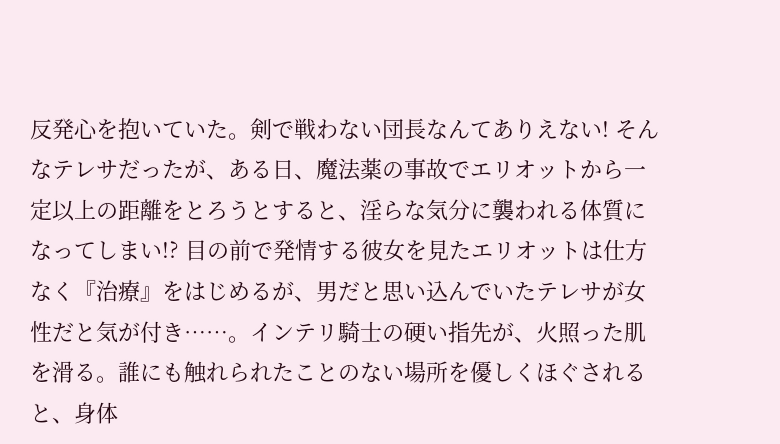反発心を抱いていた。剣で戦わない団長なんてありえない! そんなテレサだったが、ある日、魔法薬の事故でエリオットから一定以上の距離をとろうとすると、淫らな気分に襲われる体質になってしまい!? 目の前で発情する彼女を見たエリオットは仕方なく『治療』をはじめるが、男だと思い込んでいたテレサが女性だと気が付き……。インテリ騎士の硬い指先が、火照った肌を滑る。誰にも触れられたことのない場所を優しくほぐされると、身体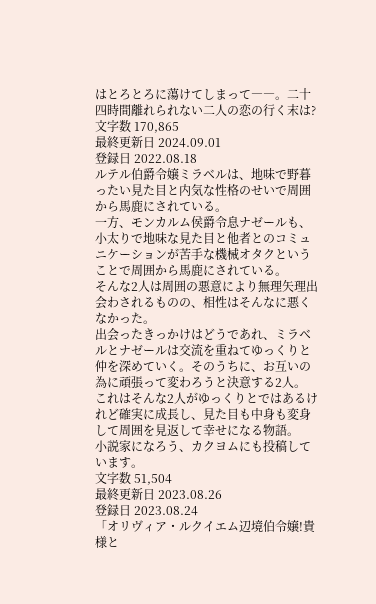はとろとろに蕩けてしまって――。二十四時間離れられない二人の恋の行く末は?
文字数 170,865
最終更新日 2024.09.01
登録日 2022.08.18
ルテル伯爵令嬢ミラベルは、地味で野暮ったい見た目と内気な性格のせいで周囲から馬鹿にされている。
一方、モンカルム侯爵令息ナゼールも、小太りで地味な見た目と他者とのコミュニケーションが苦手な機械オタクということで周囲から馬鹿にされている。
そんな2人は周囲の悪意により無理矢理出会わされるものの、相性はそんなに悪くなかった。
出会ったきっかけはどうであれ、ミラベルとナゼールは交流を重ねてゆっくりと仲を深めていく。そのうちに、お互いの為に頑張って変わろうと決意する2人。
これはそんな2人がゆっくりとではあるけれど確実に成長し、見た目も中身も変身して周囲を見返して幸せになる物語。
小説家になろう、カクヨムにも投稿しています。
文字数 51,504
最終更新日 2023.08.26
登録日 2023.08.24
「オリヴィア・ルクイエム辺境伯令嬢!貴様と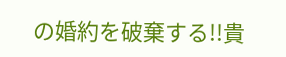の婚約を破棄する!!貴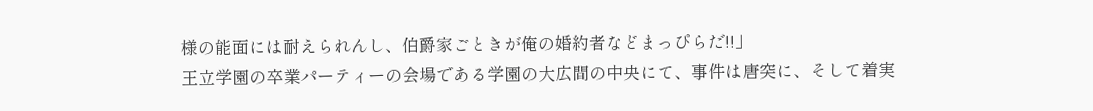様の能面には耐えられんし、伯爵家ごときが俺の婚約者などまっぴらだ!!」
王立学園の卒業パーティーの会場である学園の大広間の中央にて、事件は唐突に、そして着実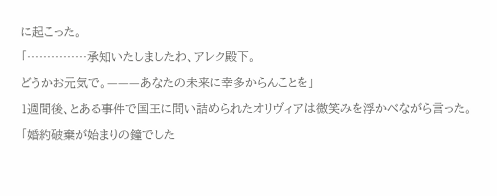に起こった。
「……………承知いたしましたわ、アレク殿下。
どうかお元気で。———あなたの未来に幸多からんことを」
1週間後、とある事件で国王に問い詰められたオリヴィアは微笑みを浮かべながら言った。
「婚約破棄が始まりの鐘でした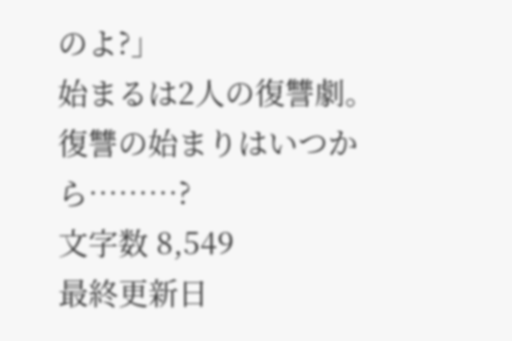のよ?」
始まるは2人の復讐劇。
復讐の始まりはいつから………?
文字数 8,549
最終更新日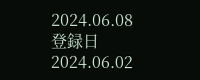2024.06.08
登録日 2024.06.02